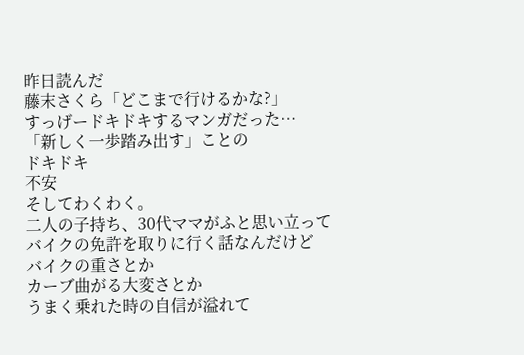昨日読んだ
藤末さくら「どこまで行けるかな?」
すっげードキドキするマンガだった…
「新しく一歩踏み出す」ことの
ドキドキ
不安
そしてわくわく。
二人の子持ち、30代ママがふと思い立って
バイクの免許を取りに行く話なんだけど
バイクの重さとか
カーブ曲がる大変さとか
うまく乗れた時の自信が溢れて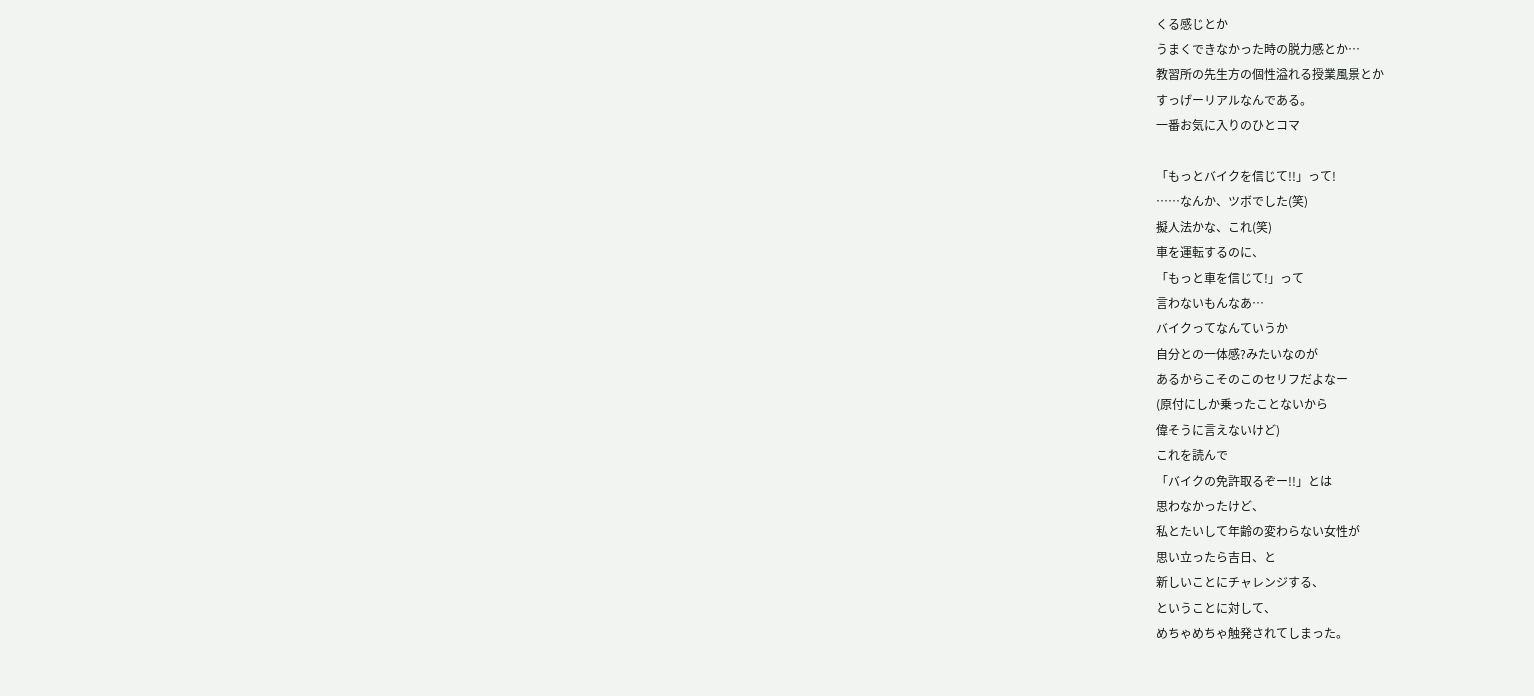くる感じとか
うまくできなかった時の脱力感とか…
教習所の先生方の個性溢れる授業風景とか
すっげーリアルなんである。
一番お気に入りのひとコマ

「もっとバイクを信じて!!」って!
……なんか、ツボでした(笑)
擬人法かな、これ(笑)
車を運転するのに、
「もっと車を信じて!」って
言わないもんなあ…
バイクってなんていうか
自分との一体感?みたいなのが
あるからこそのこのセリフだよなー
(原付にしか乗ったことないから
偉そうに言えないけど)
これを読んで
「バイクの免許取るぞー!!」とは
思わなかったけど、
私とたいして年齢の変わらない女性が
思い立ったら吉日、と
新しいことにチャレンジする、
ということに対して、
めちゃめちゃ触発されてしまった。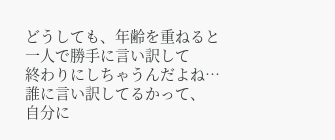どうしても、年齢を重ねると
一人で勝手に言い訳して
終わりにしちゃうんだよね…
誰に言い訳してるかって、
自分に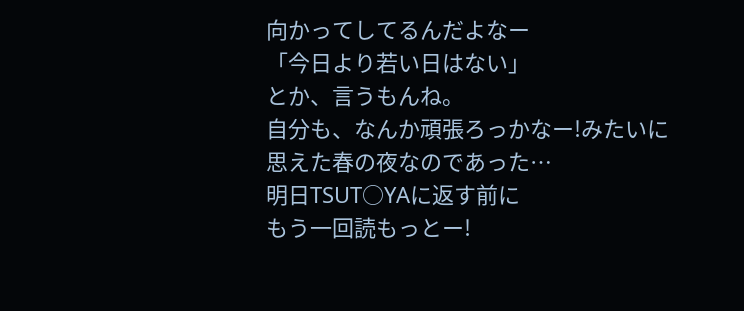向かってしてるんだよなー
「今日より若い日はない」
とか、言うもんね。
自分も、なんか頑張ろっかなー!みたいに
思えた春の夜なのであった…
明日TSUT○YAに返す前に
もう一回読もっとー!